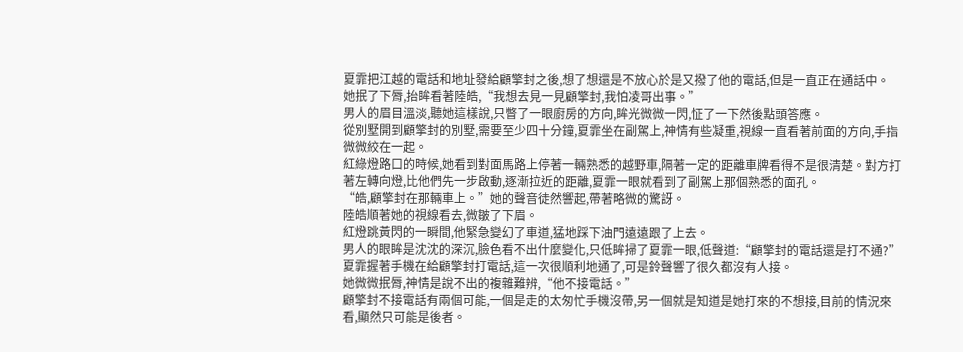夏霏把江越的電話和地址發給顧擎封之後,想了想還是不放心於是又撥了他的電話,但是一直正在通話中。
她抿了下脣,抬眸看著陸皓,“我想去見一見顧擎封,我怕凌哥出事。”
男人的眉目溫淡,聽她這樣說,只瞥了一眼廚房的方向,眸光微微一閃,怔了一下然後點頭答應。
從別墅開到顧擎封的別墅,需要至少四十分鐘,夏霏坐在副駕上,神情有些凝重,視線一直看著前面的方向,手指微微絞在一起。
紅綠燈路口的時候,她看到對面馬路上停著一輛熟悉的越野車,隔著一定的距離車牌看得不是很清楚。對方打著左轉向燈,比他們先一步啟動,逐漸拉近的距離,夏霏一眼就看到了副駕上那個熟悉的面孔。
“皓,顧擎封在那輛車上。”她的聲音徒然響起,帶著略微的驚訝。
陸皓順著她的視線看去,微皺了下眉。
紅燈跳黃閃的一瞬間,他緊急變幻了車道,猛地踩下油門遠遠跟了上去。
男人的眼眸是沈沈的深沉,臉色看不出什麼變化,只低眸掃了夏霏一眼,低聲道:“顧擎封的電話還是打不通?”
夏霏握著手機在給顧擎封打電話,這一次很順利地通了,可是鈴聲響了很久都沒有人接。
她微微抿脣,神情是說不出的複雜難辨,“他不接電話。”
顧擎封不接電話有兩個可能,一個是走的太匆忙手機沒帶,另一個就是知道是她打來的不想接,目前的情況來看,顯然只可能是後者。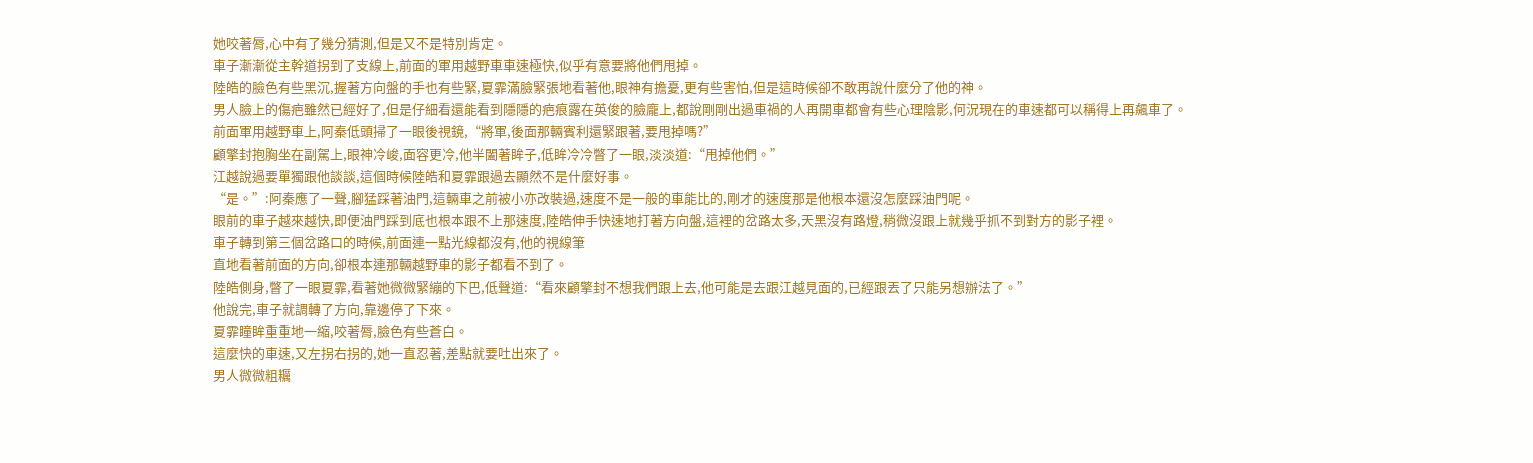她咬著脣,心中有了幾分猜測,但是又不是特別肯定。
車子漸漸從主幹道拐到了支線上,前面的軍用越野車車速極快,似乎有意要將他們甩掉。
陸皓的臉色有些黑沉,握著方向盤的手也有些緊,夏霏滿臉緊張地看著他,眼神有擔憂,更有些害怕,但是這時候卻不敢再說什麼分了他的神。
男人臉上的傷疤雖然已經好了,但是仔細看還能看到隱隱的疤痕露在英俊的臉龐上,都說剛剛出過車禍的人再開車都會有些心理陰影,何況現在的車速都可以稱得上再飆車了。
前面軍用越野車上,阿秦低頭掃了一眼後視鏡,“將軍,後面那輛賓利還緊跟著,要甩掉嗎?”
顧擎封抱胸坐在副駕上,眼神冷峻,面容更冷,他半闔著眸子,低眸冷冷瞥了一眼,淡淡道:“甩掉他們。”
江越說過要單獨跟他談談,這個時候陸皓和夏霏跟過去顯然不是什麼好事。
“是。”:阿秦應了一聲,腳猛踩著油門,這輛車之前被小亦改裝過,速度不是一般的車能比的,剛才的速度那是他根本還沒怎麼踩油門呢。
眼前的車子越來越快,即便油門踩到底也根本跟不上那速度,陸皓伸手快速地打著方向盤,這裡的岔路太多,天黑沒有路燈,稍微沒跟上就幾乎抓不到對方的影子裡。
車子轉到第三個岔路口的時候,前面連一點光線都沒有,他的視線筆
直地看著前面的方向,卻根本連那輛越野車的影子都看不到了。
陸皓側身,瞥了一眼夏霏,看著她微微緊繃的下巴,低聲道:“看來顧擎封不想我們跟上去,他可能是去跟江越見面的,已經跟丟了只能另想辦法了。”
他說完,車子就調轉了方向,靠邊停了下來。
夏霏瞳眸重重地一縮,咬著脣,臉色有些蒼白。
這麼快的車速,又左拐右拐的,她一直忍著,差點就要吐出來了。
男人微微粗糲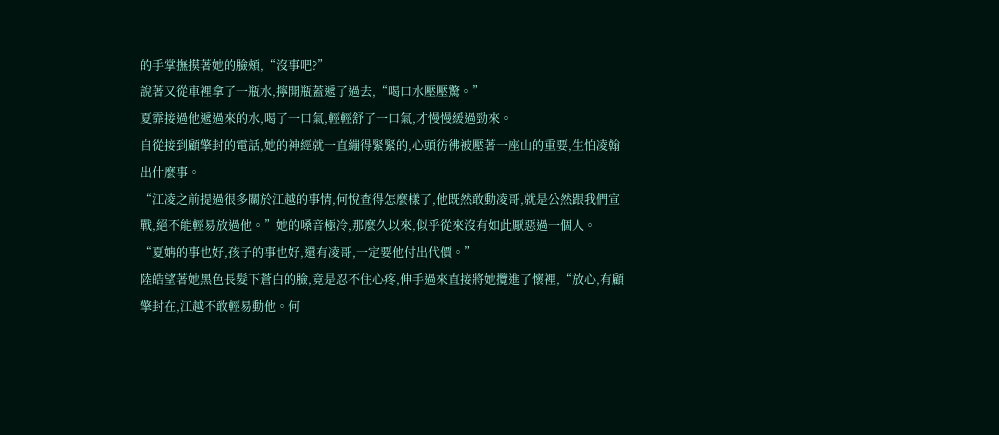的手掌撫摸著她的臉頰,“沒事吧?”
說著又從車裡拿了一瓶水,擰開瓶蓋遞了過去,“喝口水壓壓驚。”
夏霏接過他遞過來的水,喝了一口氣,輕輕舒了一口氣,才慢慢緩過勁來。
自從接到顧擎封的電話,她的神經就一直繃得緊緊的,心頭彷彿被壓著一座山的重要,生怕凌翰出什麼事。
“江凌之前提過很多關於江越的事情,何悅查得怎麼樣了,他既然敢動凌哥,就是公然跟我們宣戰,絕不能輕易放過他。”她的嗓音極冷,那麼久以來,似乎從來沒有如此厭惡過一個人。
“夏姌的事也好,孩子的事也好,還有凌哥,一定要他付出代價。”
陸皓望著她黑色長髮下蒼白的臉,竟是忍不住心疼,伸手過來直接將她攬進了懷裡,“放心,有顧擎封在,江越不敢輕易動他。何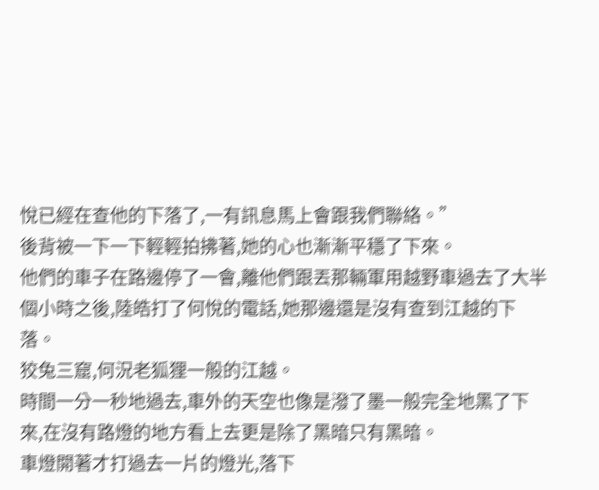悅已經在查他的下落了,一有訊息馬上會跟我們聯絡。”
後背被一下一下輕輕拍拂著,她的心也漸漸平穩了下來。
他們的車子在路邊停了一會,離他們跟丟那輛軍用越野車過去了大半個小時之後,陸皓打了何悅的電話,她那邊還是沒有查到江越的下落。
狡兔三窟,何況老狐狸一般的江越。
時間一分一秒地過去,車外的天空也像是潑了墨一般完全地黑了下來,在沒有路燈的地方看上去更是除了黑暗只有黑暗。
車燈開著才打過去一片的燈光,落下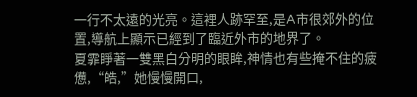一行不太遠的光亮。這裡人跡罕至,是A市很郊外的位置,導航上顯示已經到了臨近外市的地界了。
夏霏睜著一雙黑白分明的眼眸,神情也有些掩不住的疲憊,“皓,”她慢慢開口,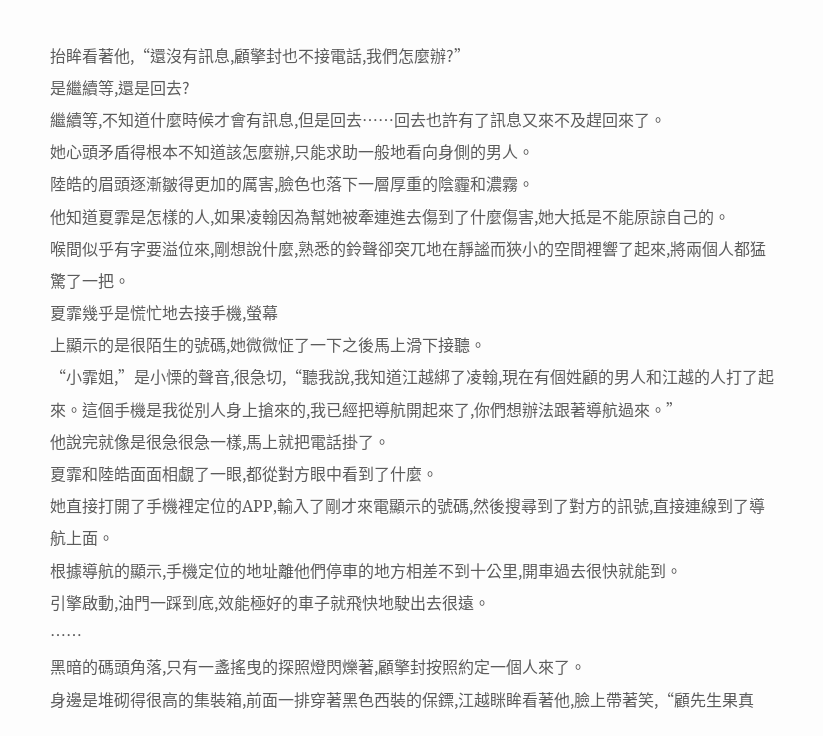抬眸看著他,“還沒有訊息,顧擎封也不接電話,我們怎麼辦?”
是繼續等,還是回去?
繼續等,不知道什麼時候才會有訊息,但是回去……回去也許有了訊息又來不及趕回來了。
她心頭矛盾得根本不知道該怎麼辦,只能求助一般地看向身側的男人。
陸皓的眉頭逐漸皺得更加的厲害,臉色也落下一層厚重的陰霾和濃霧。
他知道夏霏是怎樣的人,如果凌翰因為幫她被牽連進去傷到了什麼傷害,她大抵是不能原諒自己的。
喉間似乎有字要溢位來,剛想說什麼,熟悉的鈴聲卻突兀地在靜謐而狹小的空間裡響了起來,將兩個人都猛驚了一把。
夏霏幾乎是慌忙地去接手機,螢幕
上顯示的是很陌生的號碼,她微微怔了一下之後馬上滑下接聽。
“小霏姐,”是小慄的聲音,很急切,“聽我說,我知道江越綁了凌翰,現在有個姓顧的男人和江越的人打了起來。這個手機是我從別人身上搶來的,我已經把導航開起來了,你們想辦法跟著導航過來。”
他說完就像是很急很急一樣,馬上就把電話掛了。
夏霏和陸皓面面相覷了一眼,都從對方眼中看到了什麼。
她直接打開了手機裡定位的APP,輸入了剛才來電顯示的號碼,然後搜尋到了對方的訊號,直接連線到了導航上面。
根據導航的顯示,手機定位的地址離他們停車的地方相差不到十公里,開車過去很快就能到。
引擎啟動,油門一踩到底,效能極好的車子就飛快地駛出去很遠。
……
黑暗的碼頭角落,只有一盞搖曳的探照燈閃爍著,顧擎封按照約定一個人來了。
身邊是堆砌得很高的集裝箱,前面一排穿著黑色西裝的保鏢,江越眯眸看著他,臉上帶著笑,“顧先生果真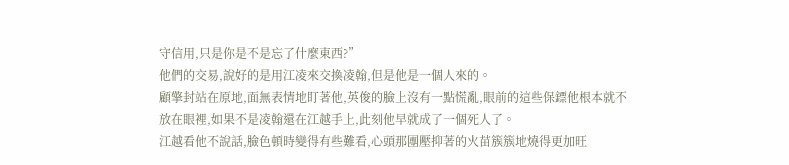守信用,只是你是不是忘了什麼東西?”
他們的交易,說好的是用江凌來交換凌翰,但是他是一個人來的。
顧擎封站在原地,面無表情地盯著他,英俊的臉上沒有一點慌亂,眼前的這些保鏢他根本就不放在眼裡,如果不是凌翰還在江越手上,此刻他早就成了一個死人了。
江越看他不說話,臉色頓時變得有些難看,心頭那團壓抑著的火苗簇簇地燒得更加旺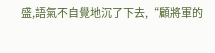盛,語氣不自覺地沉了下去,“顧將軍的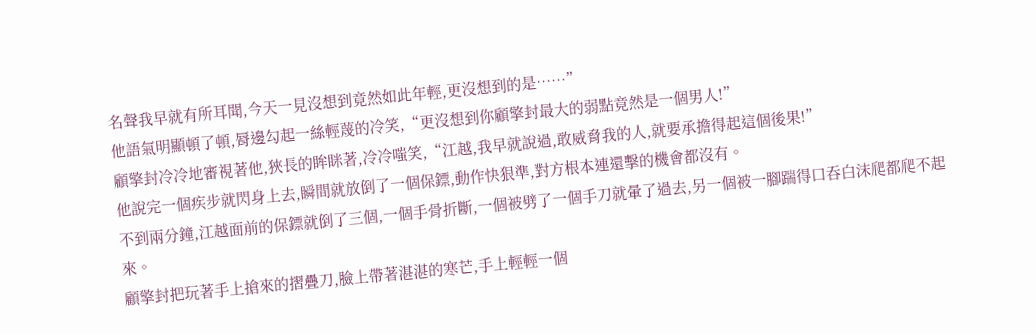名聲我早就有所耳聞,今天一見沒想到竟然如此年輕,更沒想到的是……”
他語氣明顯頓了頓,脣邊勾起一絲輕蔑的冷笑,“更沒想到你顧擎封最大的弱點竟然是一個男人!”
顧擎封冷冷地審視著他,狹長的眸眯著,冷冷嗤笑,“江越,我早就說過,敢威脅我的人,就要承擔得起這個後果!”
他說完一個疾步就閃身上去,瞬間就放倒了一個保鏢,動作快狠準,對方根本連還擊的機會都沒有。
不到兩分鐘,江越面前的保鏢就倒了三個,一個手骨折斷,一個被劈了一個手刀就暈了過去,另一個被一腳踹得口吞白沫爬都爬不起來。
顧擎封把玩著手上搶來的摺疊刀,臉上帶著湛湛的寒芒,手上輕輕一個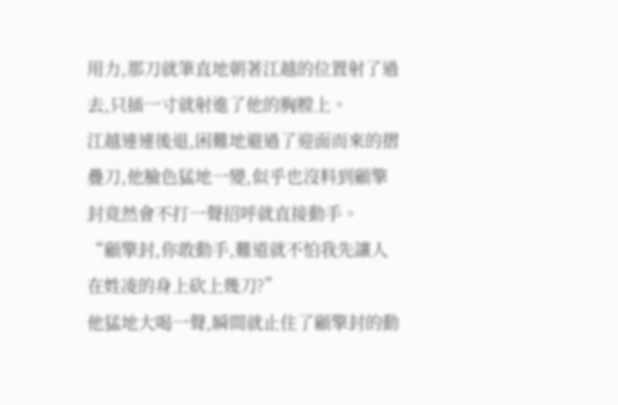用力,那刀就筆直地朝著江越的位置射了過去,只插一寸就射進了他的胸膛上。
江越連連後退,困難地避過了迎面而來的摺疊刀,他臉色猛地一變,似乎也沒料到顧擎封竟然會不打一聲招呼就直接動手。
“顧擎封,你敢動手,難道就不怕我先讓人在姓凌的身上砍上幾刀?”
他猛地大喝一聲,瞬間就止住了顧擎封的動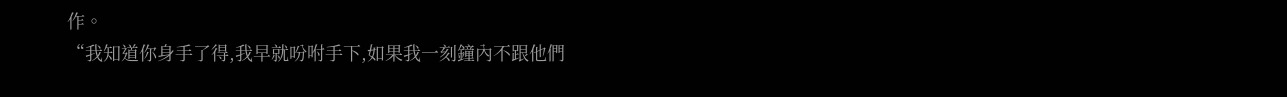作。
“我知道你身手了得,我早就吩咐手下,如果我一刻鐘內不跟他們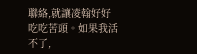聯絡,就讓凌翰好好吃吃苦頭。如果我活不了,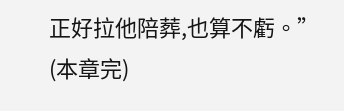正好拉他陪葬,也算不虧。”
(本章完)